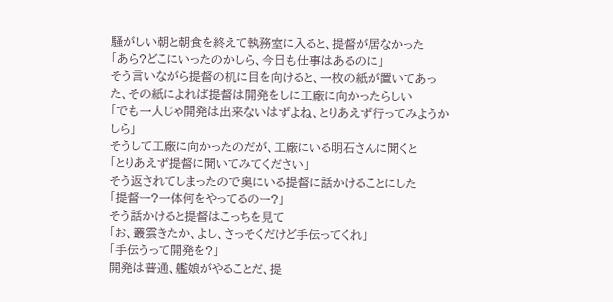騒がしい朝と朝食を終えて執務室に入ると、提督が居なかった
「あら?どこにいったのかしら、今日も仕事はあるのに」
そう言いながら提督の机に目を向けると、一枚の紙が置いてあった、その紙によれば提督は開発をしに工廠に向かったらしい
「でも一人じゃ開発は出来ないはずよね、とりあえず行ってみようかしら」
そうして工廠に向かったのだが、工廠にいる明石さんに聞くと
「とりあえず提督に聞いてみてください」
そう返されてしまったので奥にいる提督に話かけることにした
「提督ー?一体何をやってるのー?」
そう話かけると提督はこっちを見て
「お、叢雲きたか、よし、さっそくだけど手伝ってくれ」
「手伝うって開発を?」
開発は普通、艦娘がやることだ、提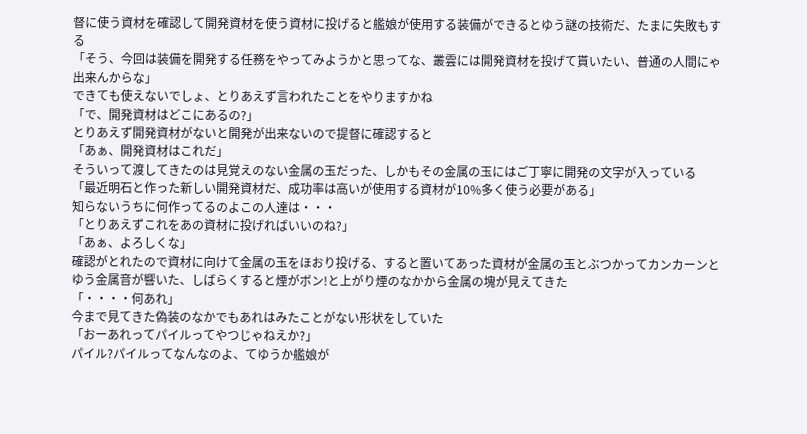督に使う資材を確認して開発資材を使う資材に投げると艦娘が使用する装備ができるとゆう謎の技術だ、たまに失敗もする
「そう、今回は装備を開発する任務をやってみようかと思ってな、叢雲には開発資材を投げて貰いたい、普通の人間にゃ出来んからな」
できても使えないでしょ、とりあえず言われたことをやりますかね
「で、開発資材はどこにあるの?」
とりあえず開発資材がないと開発が出来ないので提督に確認すると
「あぁ、開発資材はこれだ」
そういって渡してきたのは見覚えのない金属の玉だった、しかもその金属の玉にはご丁寧に開発の文字が入っている
「最近明石と作った新しい開発資材だ、成功率は高いが使用する資材が10%多く使う必要がある」
知らないうちに何作ってるのよこの人達は・・・
「とりあえずこれをあの資材に投げればいいのね?」
「あぁ、よろしくな」
確認がとれたので資材に向けて金属の玉をほおり投げる、すると置いてあった資材が金属の玉とぶつかってカンカーンとゆう金属音が響いた、しばらくすると煙がボン!と上がり煙のなかから金属の塊が見えてきた
「・・・・何あれ」
今まで見てきた偽装のなかでもあれはみたことがない形状をしていた
「おーあれってパイルってやつじゃねえか?」
パイル?パイルってなんなのよ、てゆうか艦娘が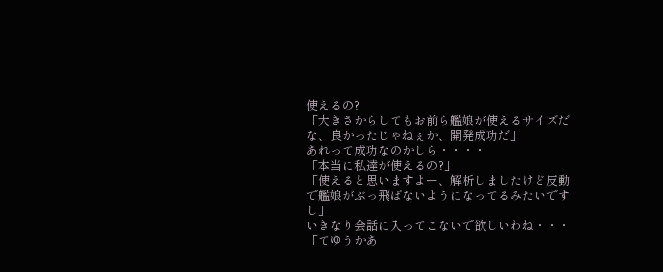使えるの?
「大きさからしてもお前ら艦娘が使えるサイズだな、良かったじゃねぇか、開発成功だ」
あれって成功なのかしら・・・・
「本当に私達が使えるの?」
「使えると思いますよー、解析しましたけど反動で艦娘がぶっ飛ばないようになってるみたいですし」
いきなり会話に入ってこないで欲しいわね・・・
「てゆうかあ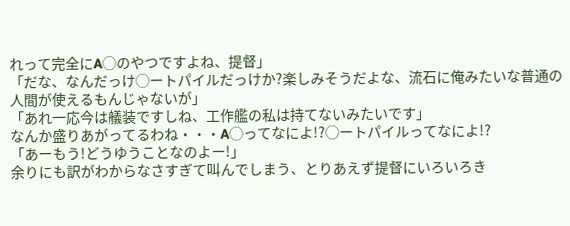れって完全にA◯のやつですよね、提督」
「だな、なんだっけ◯ートパイルだっけか?楽しみそうだよな、流石に俺みたいな普通の人間が使えるもんじゃないが」
「あれ一応今は艤装ですしね、工作艦の私は持てないみたいです」
なんか盛りあがってるわね・・・A◯ってなによ!?◯ートパイルってなによ!?
「あーもう!どうゆうことなのよー!」
余りにも訳がわからなさすぎて叫んでしまう、とりあえず提督にいろいろき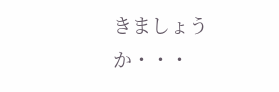きましょうか・・・